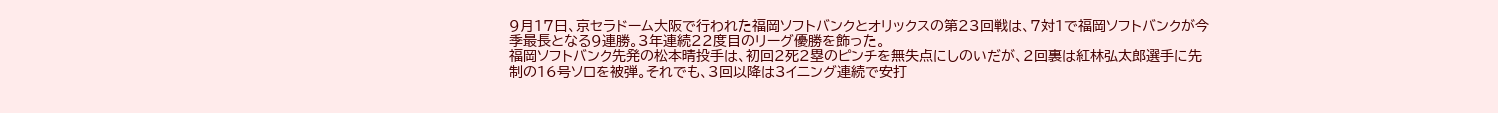9月17日、京セラドーム大阪で行われた福岡ソフトバンクとオリックスの第23回戦は、7対1で福岡ソフトバンクが今季最長となる9連勝。3年連続22度目のリーグ優勝を飾った。
福岡ソフトバンク先発の松本晴投手は、初回2死2塁のピンチを無失点にしのいだが、2回裏は紅林弘太郎選手に先制の16号ソロを被弾。それでも、3回以降は3イニング連続で安打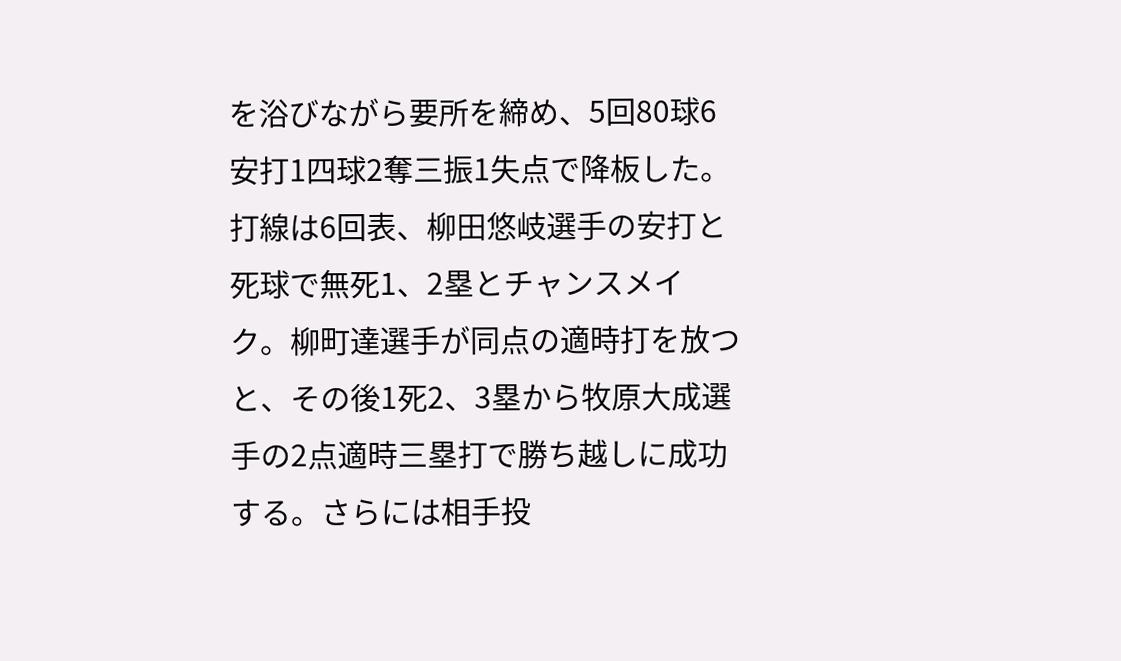を浴びながら要所を締め、5回80球6安打1四球2奪三振1失点で降板した。
打線は6回表、柳田悠岐選手の安打と死球で無死1、2塁とチャンスメイク。柳町達選手が同点の適時打を放つと、その後1死2、3塁から牧原大成選手の2点適時三塁打で勝ち越しに成功する。さらには相手投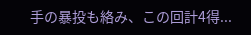手の暴投も絡み、この回計4得...